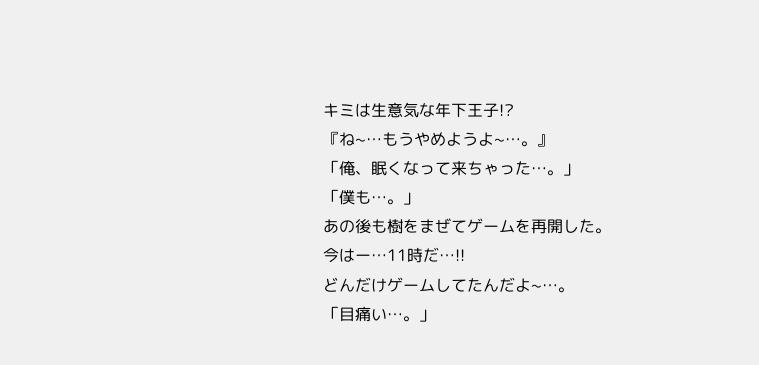キミは生意気な年下王子!?
『ね~…もうやめようよ~…。』
「俺、眠くなって来ちゃった…。」
「僕も…。」
あの後も樹をまぜてゲームを再開した。
今はー…11時だ…!!
どんだけゲームしてたんだよ~…。
「目痛い…。」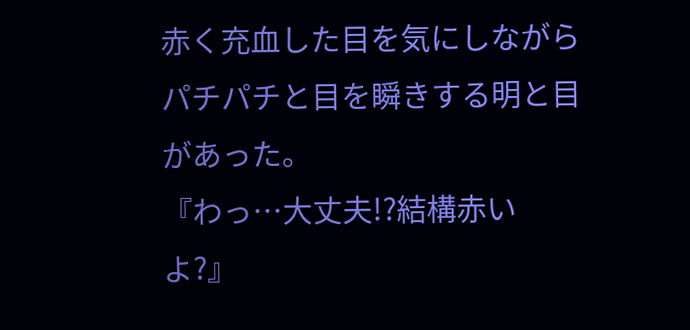赤く充血した目を気にしながらパチパチと目を瞬きする明と目があった。
『わっ…大丈夫!?結構赤いよ?』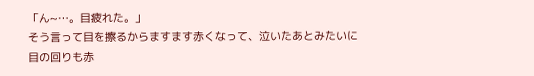「ん~…。目疲れた。」
そう言って目を擦るからますます赤くなって、泣いたあとみたいに目の回りも赤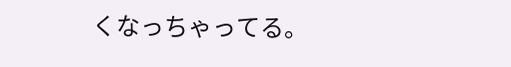くなっちゃってる。